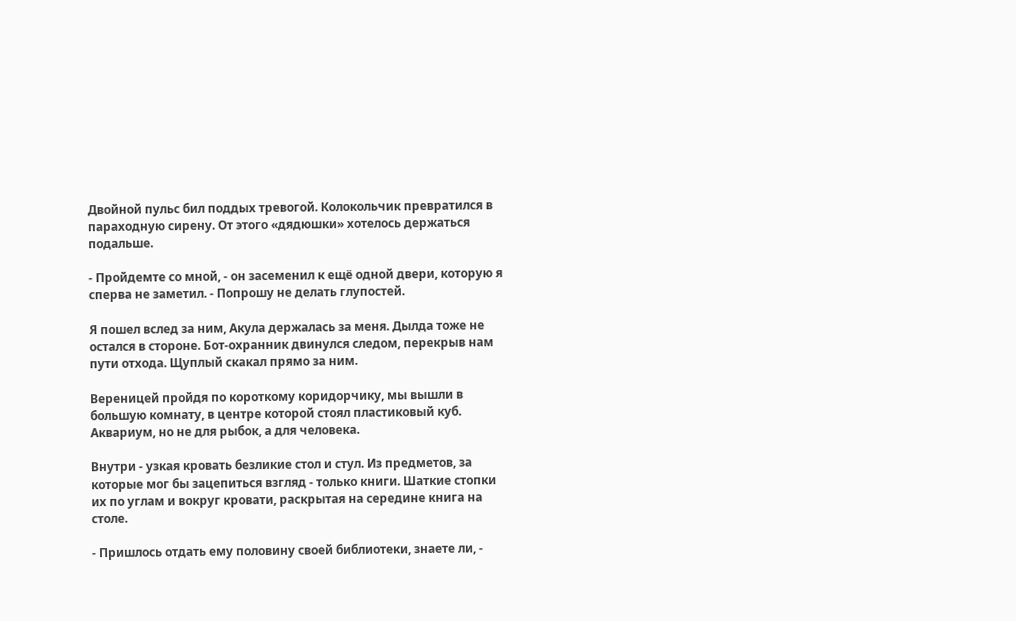Двойной пульс бил поддых тревогой. Колокольчик превратился в параходную сирену. От этого «дядюшки» хотелось держаться подальше.

- Пройдемте со мной, - он засеменил к ещё одной двери, которую я сперва не заметил. - Попрошу не делать глупостей.

Я пошел вслед за ним, Акула держалась за меня. Дылда тоже не остался в стороне. Бот-охранник двинулся следом, перекрыв нам пути отхода. Щуплый скакал прямо за ним.

Вереницей пройдя по короткому коридорчику, мы вышли в большую комнату, в центре которой стоял пластиковый куб. Аквариум, но не для рыбок, а для человека.

Внутри - узкая кровать безликие стол и стул. Из предметов, за которые мог бы зацепиться взгляд - только книги. Шаткие стопки их по углам и вокруг кровати, раскрытая на середине книга на столе.

- Пришлось отдать ему половину своей библиотеки, знаете ли, -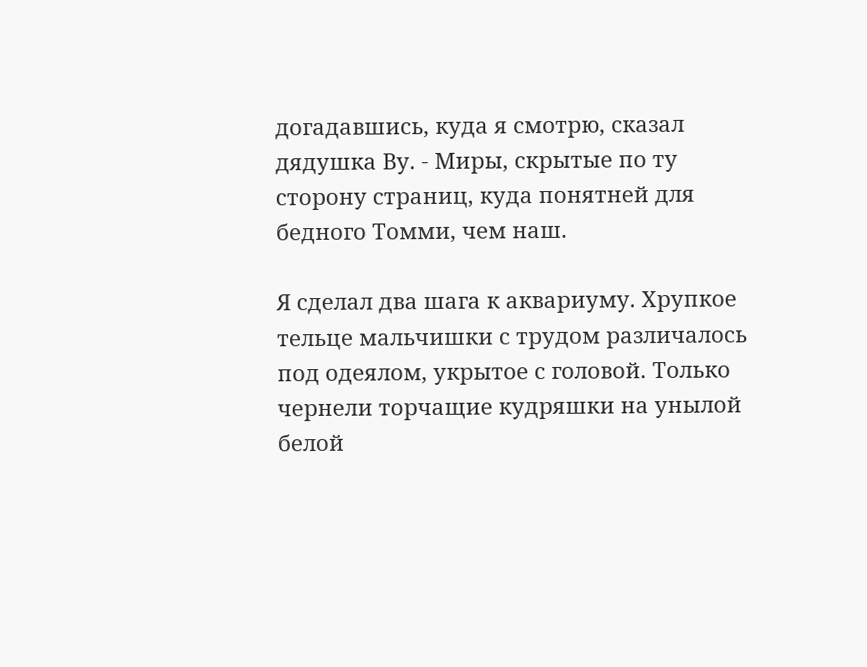догадавшись, куда я смотрю, сказал дядушка Ву. - Миры, скрытые по ту сторону страниц, куда понятней для бедного Томми, чем наш.

Я сделал два шага к аквариуму. Хрупкое тельце мальчишки с трудом различалось под одеялом, укрытое с головой. Только чернели торчащие кудряшки на унылой белой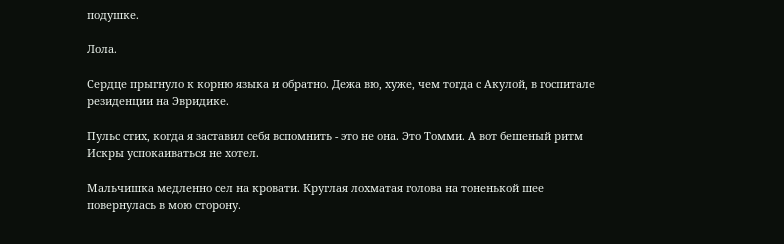подушке.

Лола.

Сердце прыгнуло к корню языка и обратно. Дежа вю, хуже, чем тогда с Акулой, в госпитале резиденции на Эвридике.

Пульс стих, когда я заставил себя вспомнить - это не она. Это Томми. А вот бешеный ритм Искры успокаиваться не хотел.

Мальчишка медленно сел на кровати. Круглая лохматая голова на тоненькой шее повернулась в мою сторону.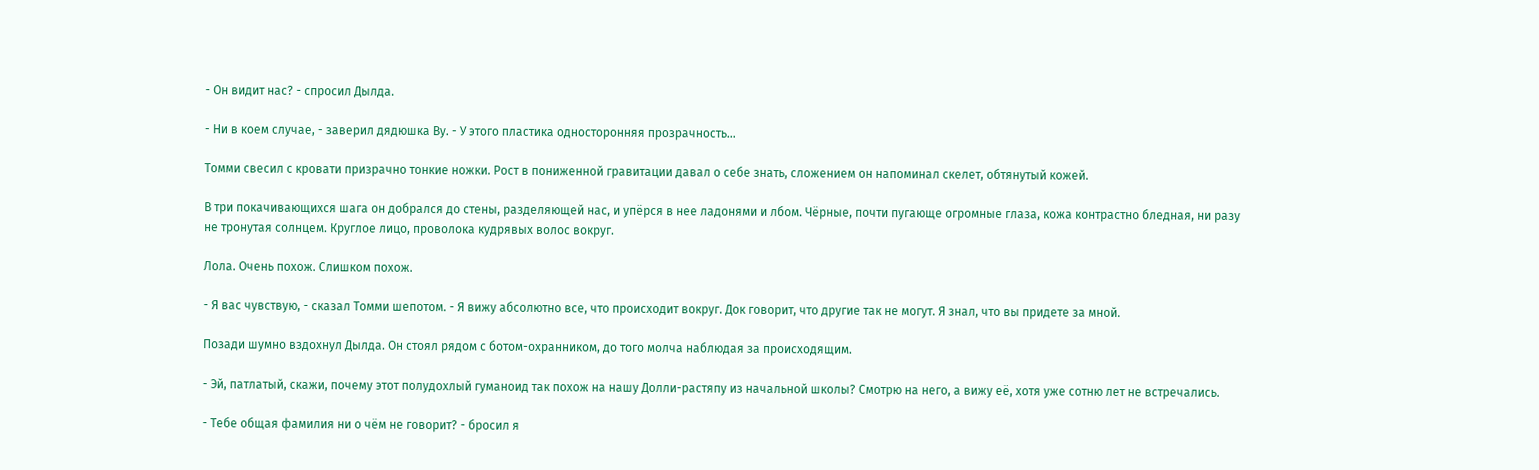- Он видит нас? - спросил Дылда.

- Ни в коем случае, - заверил дядюшка Ву. - У этого пластика односторонняя прозрачность…

Томми свесил с кровати призрачно тонкие ножки. Рост в пониженной гравитации давал о себе знать, сложением он напоминал скелет, обтянутый кожей.

В три покачивающихся шага он добрался до стены, разделяющей нас, и упёрся в нее ладонями и лбом. Чёрные, почти пугающе огромные глаза, кожа контрастно бледная, ни разу не тронутая солнцем. Круглое лицо, проволока кудрявых волос вокруг.

Лола. Очень похож. Слишком похож.

- Я вас чувствую, - сказал Томми шепотом. - Я вижу абсолютно все, что происходит вокруг. Док говорит, что другие так не могут. Я знал, что вы придете за мной.

Позади шумно вздохнул Дылда. Он стоял рядом с ботом-охранником, до того молча наблюдая за происходящим.

- Эй, патлатый, скажи, почему этот полудохлый гуманоид так похож на нашу Долли-растяпу из начальной школы? Смотрю на него, а вижу её, хотя уже сотню лет не встречались.

- Тебе общая фамилия ни о чём не говорит? - бросил я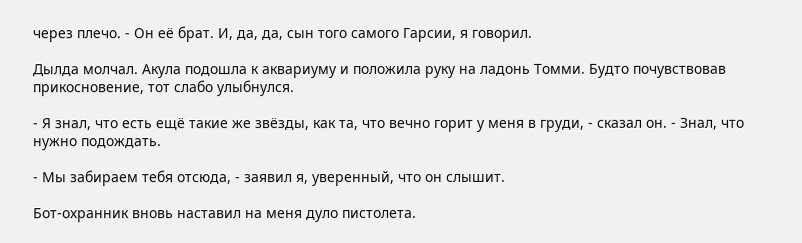через плечо. - Он её брат. И, да, да, сын того самого Гарсии, я говорил.

Дылда молчал. Акула подошла к аквариуму и положила руку на ладонь Томми. Будто почувствовав прикосновение, тот слабо улыбнулся.

- Я знал, что есть ещё такие же звёзды, как та, что вечно горит у меня в груди, - сказал он. - Знал, что нужно подождать.

- Мы забираем тебя отсюда, - заявил я, уверенный, что он слышит.

Бот-охранник вновь наставил на меня дуло пистолета.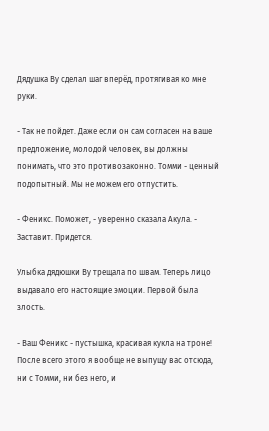Дядушка Ву сделал шаг вперёд, протягивая ко мне руки.

- Так не пойдет. Даже если он сам согласен на ваше предложение, молодой человек, вы должны понимать, что это противозаконно. Томми - ценный подопытный. Мы не можем его отпустить.

- Феникс. Поможет, - уверенно сказала Акула. - Заставит. Придется.

Улыбка дядюшки Ву трещала по швам. Теперь лицо выдавало его настоящие эмоции. Первой была злость.

- Ваш Феникс - пустышка, красивая кукла на троне! После всего этого я вообще не выпущу вас отсюда, ни с Томми, ни без него, и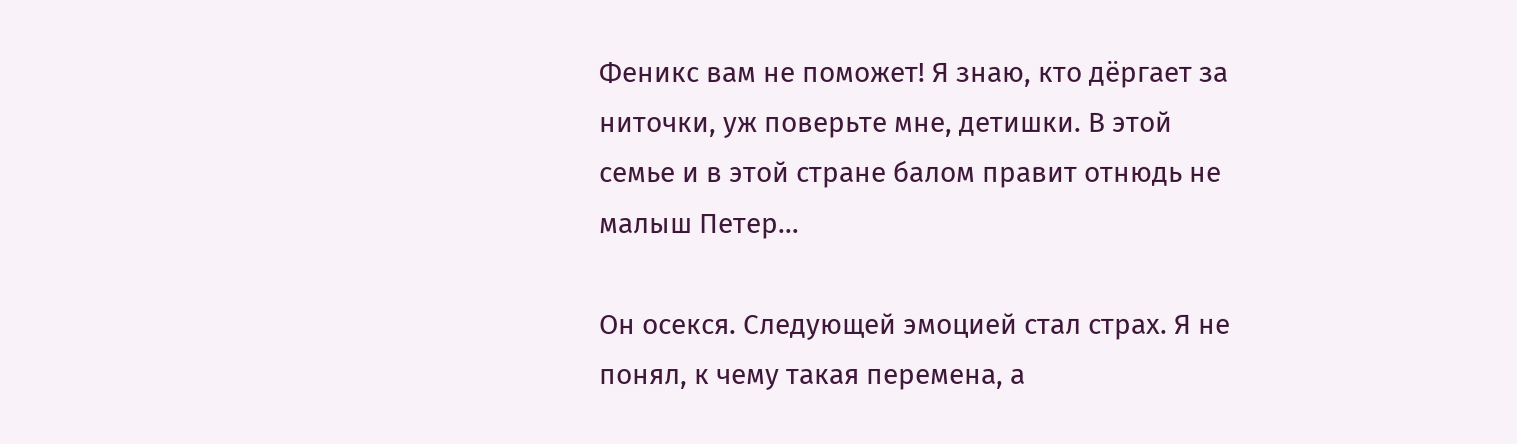Феникс вам не поможет! Я знаю, кто дёргает за ниточки, уж поверьте мне, детишки. В этой семье и в этой стране балом правит отнюдь не малыш Петер…

Он осекся. Следующей эмоцией стал страх. Я не понял, к чему такая перемена, а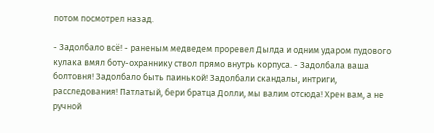потом посмотрел назад.

- Задолбало всё! - раненым медведем проревел Дылда и одним ударом пудового кулака вмял боту-охраннику ствол прямо внутрь корпуса. - Задолбала ваша болтовня! Задолбало быть паинькой! Задолбали скандалы, интриги, расследования! Патлатый, бери братца Долли, мы валим отсюда! Хрен вам, а не ручной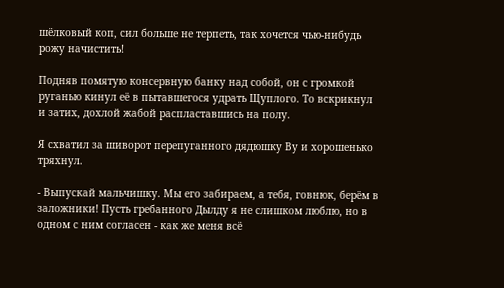шёлковый коп, сил больше не терпеть, так хочется чью-нибудь рожу начистить!

Подняв помятую консервную банку над собой, он с громкой руганью кинул её в пытавшегося удрать Щуплого. То вскрикнул и затих, дохлой жабой распластавшись на полу.

Я схватил за шиворот перепуганного дядюшку Ву и хорошенько тряхнул.

- Выпускай мальчишку. Мы его забираем, а тебя, говнюк, берём в заложники! Пусть гребанного Дылду я не слишком люблю, но в одном с ним согласен - как же меня всё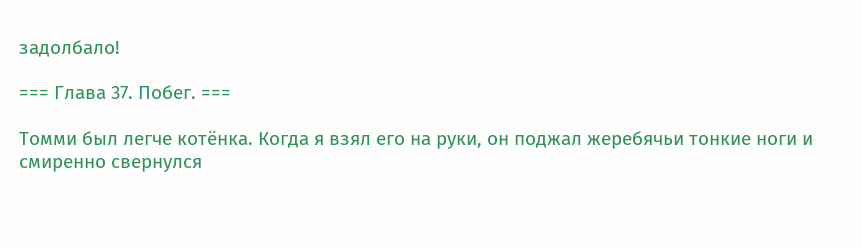задолбало!

=== Глава 37. Побег. ===

Томми был легче котёнка. Когда я взял его на руки, он поджал жеребячьи тонкие ноги и смиренно свернулся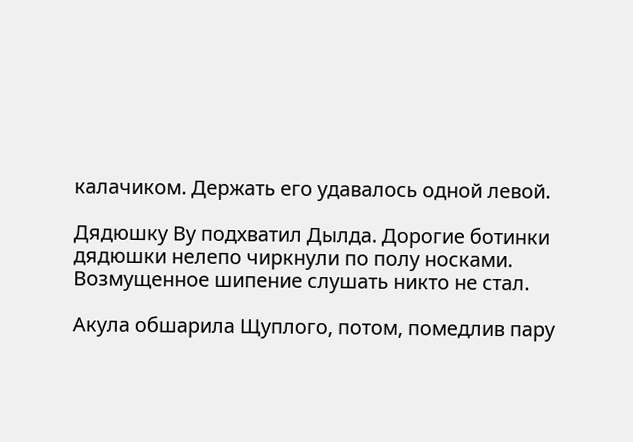калачиком. Держать его удавалось одной левой.

Дядюшку Ву подхватил Дылда. Дорогие ботинки дядюшки нелепо чиркнули по полу носками. Возмущенное шипение слушать никто не стал.

Акула обшарила Щуплого, потом, помедлив пару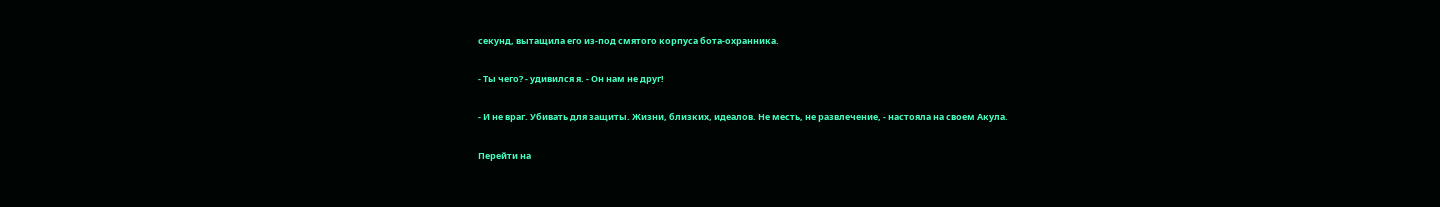секунд, вытащила его из-под смятого корпуса бота-охранника.

- Ты чего? - удивился я. - Он нам не друг!

- И не враг. Убивать для защиты. Жизни, близких, идеалов. Не месть, не развлечение, - настояла на своем Акула.

Перейти на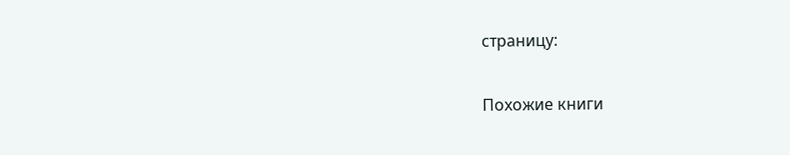страницу:

Похожие книги